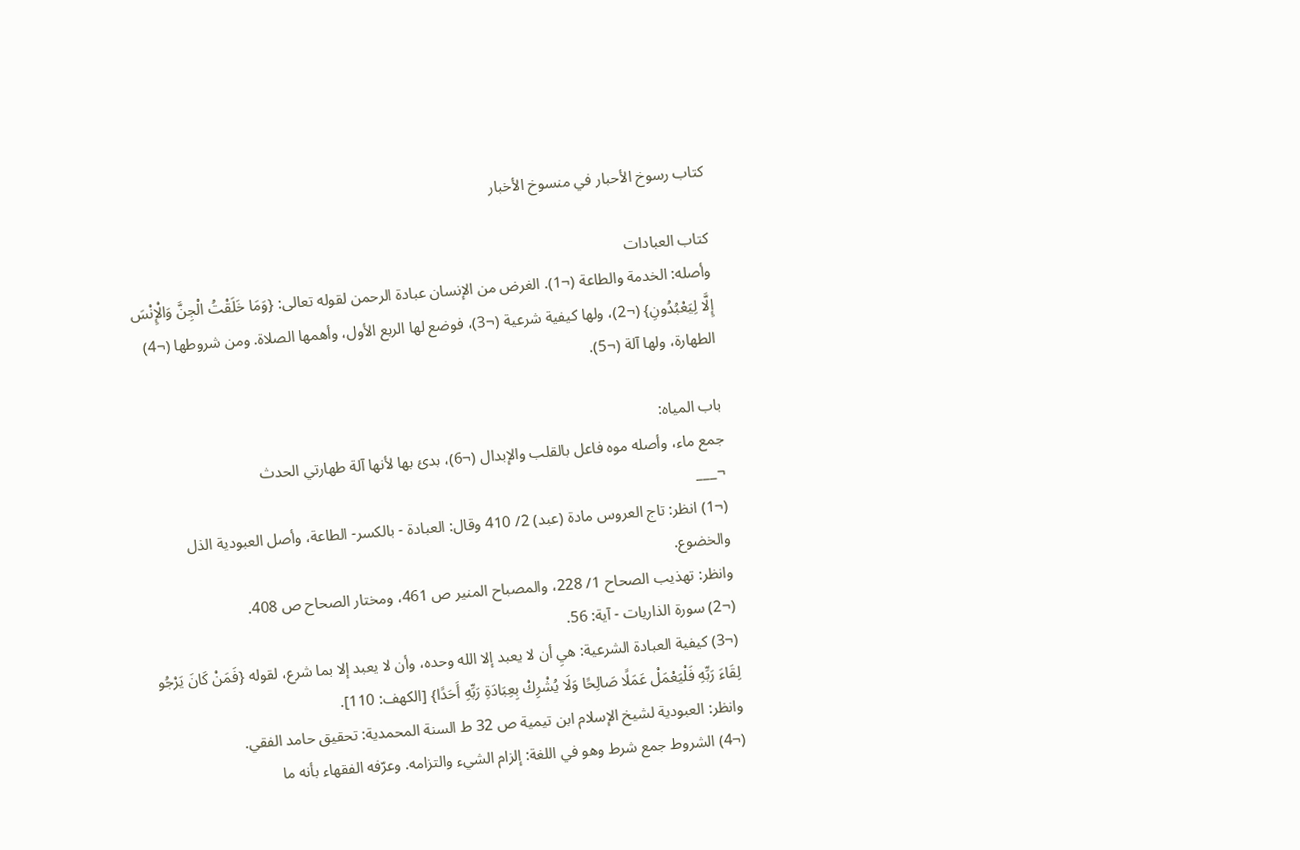كتاب رسوخ الأحبار في منسوخ الأخبار

كتاب العبادات
وأصله: الخدمة والطاعة (¬1). الغرض من الإنسان عبادة الرحمن لقوله تعالى: {وَمَا خَلَقْتُ الْجِنَّ وَالْإِنْسَ إِلَّا لِيَعْبُدُونِ} (¬2)، ولها كيفية شرعية (¬3)، فوضع لها الربع الأول، وأهمها الصلاة. ومن شروطها (¬4) الطهارة، ولها آلة (¬5).

باب المياه:
جمع ماء، وأصله موه فاعل بالقلب والإبدال (¬6)، بدئ بها لأنها آلة طهارتي الحدث
¬___
(¬1) انظر: تاج العروس مادة (عبد) 2/ 410 وقال: العبادة - بالكسر- الطاعة، وأصل العبودية الذل والخضوع.
وانظر: تهذيب الصحاح 1/ 228، والمصباح المنير ص 461، ومختار الصحاح ص 408.
(¬2) سورة الذاريات - آية: 56.
(¬3) كيفية العبادة الشرعية: هيِ أن لا يعبد إلا الله وحده، وأن لا يعبد إلا بما شرع، لقوله {فَمَنْ كَانَ يَرْجُو لِقَاءَ رَبِّهِ فَلْيَعْمَلْ عَمَلًا صَالِحًا وَلَا يُشْرِكْ بِعِبَادَةِ رَبِّهِ أَحَدًا} [الكهف: 110].
وانظر: العبودية لشيخ الإسلام ابن تيمية ص 32 ط السنة المحمدية: تحقيق حامد الفقي.
(¬4) الشروط جمع شرط وهو في اللغة: إلزام الشيء والتزامه. وعرّفه الفقهاء بأنه ما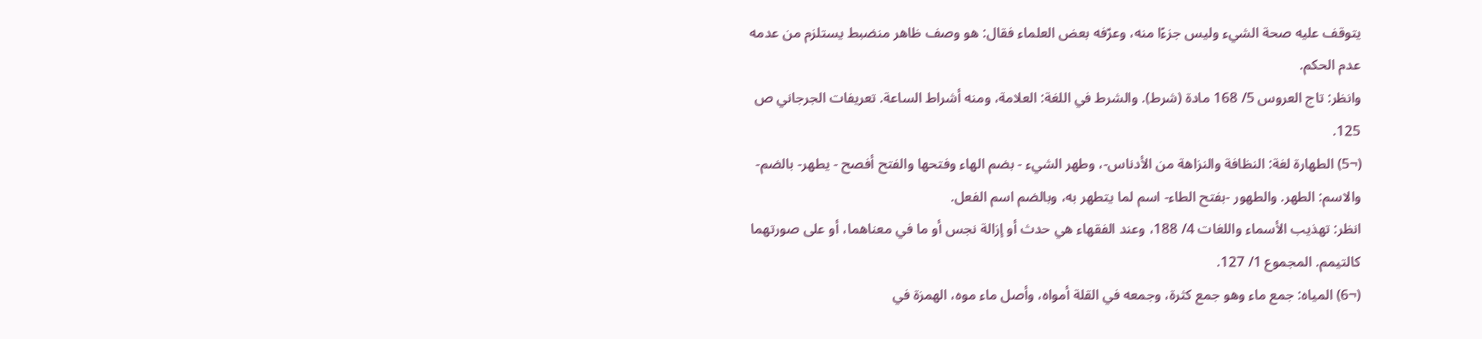يتوقف عليه صحة الشيء وليس جزءًا منه، وعرّفه بعض العلماء فقال: هو وصف ظاهر منضبط يستلزم من عدمه عدم الحكم.
وانظر: تاج العروس 5/ 168 مادة (شرط). والشرط في اللغة: العلامة، ومنه أشراط الساعة. تعريفات الجرجاني ص 125.
(¬5) الطهارة لغة: النظافة والنزاهة من الأدناس-، وطهر الشيء - بضم الهاء وفتحها والفتح أفصح - يطهر- بالضم- والاسم: الطهر. والطهور -بفتح الطاء- اسم لما يتطهر به، وبالضم اسم الفعل.
انظر: تهذيب الأسماء واللغات 4/ 188، وعند الفقهاء هي حدث أو إزالة نجس أو ما في معناهما، أو على صورتهما كالتيمم. المجموع 1/ 127.
(¬6) المياه: جمع ماء وهو جمع كثرة، وجمعه في القلة أمواه، وأصل ماء موه، الهمزة في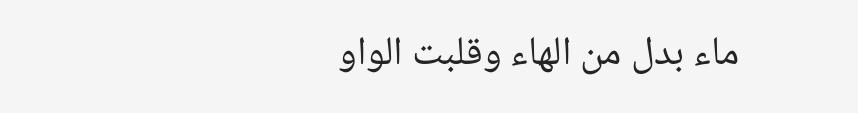ماء بدل من الهاء وقلبت الواو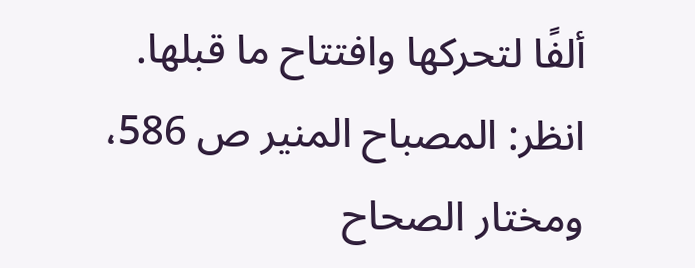ألفًا لتحركها وافتتاح ما قبلها.
انظر: المصباح المنير ص 586، ومختار الصحاح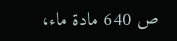ص 640 مادة ماء،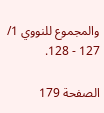والمجموع للنووي 1/ 127 - 128.

الصفحة 179